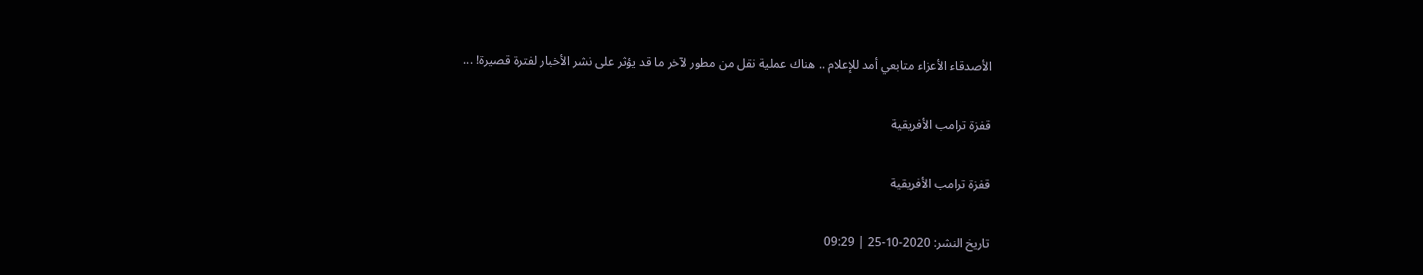الأصدقاء الأعزاء متابعي أمد للإعلام .. هناك عملية نقل من مطور لآخر ما قد يؤثر على نشر الأخبار لفترة قصيرة! ...

قفزة ترامب الأفريقية

قفزة ترامب الأفريقية

تاريخ النشر: 2020-10-25 | 09:29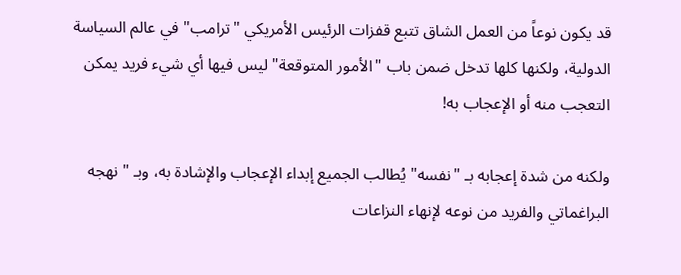قد يكون نوعاً من العمل الشاق تتبع قفزات الرئيس الأمريكي "ترامب" في عالم السياسة الدولية، ولكنها كلها تدخل ضمن باب "الأمور المتوقعة" ليس فيها أي شيء فريد يمكن التعجب منه أو الإعجاب به!

ولكنه من شدة إعجابه بـ "نفسه" يُطالب الجميع إبداء الإعجاب والإشادة به، وبـ " نهجه البراغماتي والفريد من نوعه لإنهاء النزاعات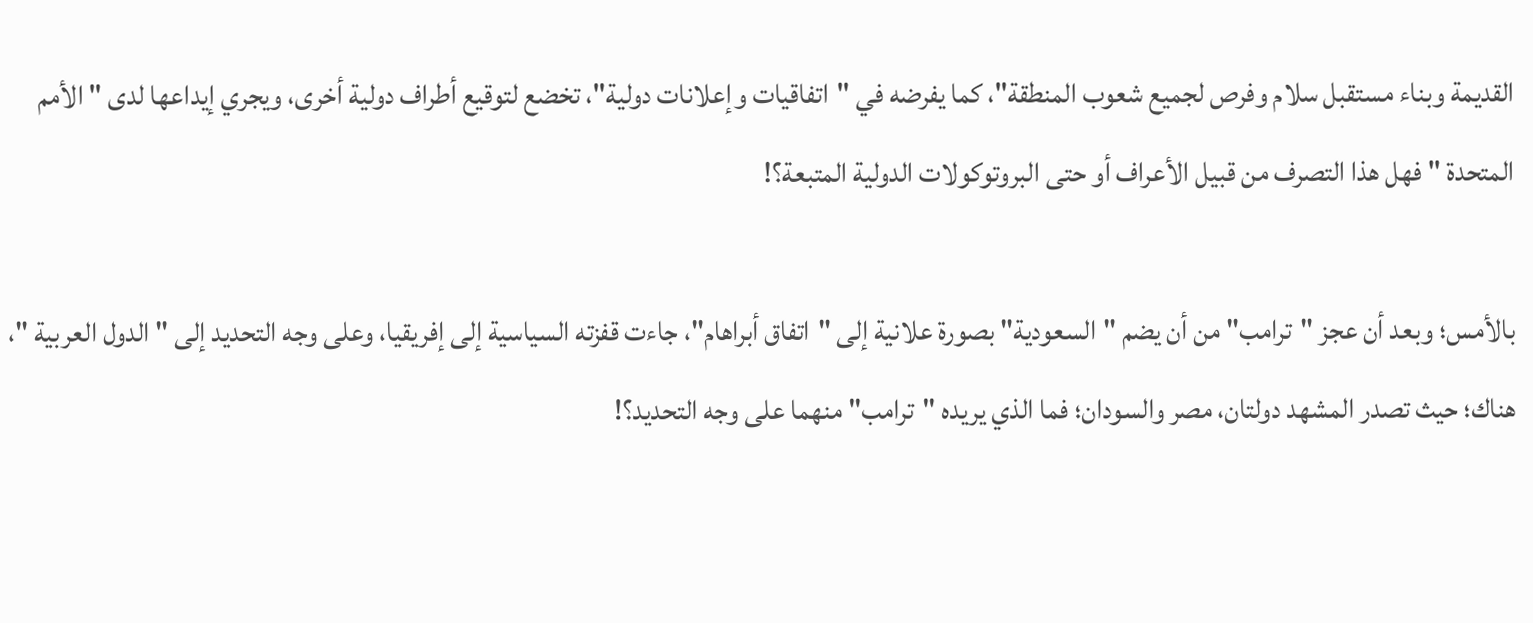القديمة وبناء مستقبل سلام وفرص لجميع شعوب المنطقة"، كما يفرضه في "اتفاقيات وإعلانات دولية"، تخضع لتوقيع أطراف دولية أخرى، ويجري إيداعها لدى " الأمم المتحدة " فهل هذا التصرف من قبيل الأعراف أو حتى البروتوكولات الدولية المتبعة؟!

بالأمس؛ وبعد أن عجز "ترامب" من أن يضم "السعودية" بصورة علانية إلى "اتفاق أبراهام"، جاءت قفزته السياسية إلى إفريقيا، وعلى وجه التحديد إلى " الدول العربية "، هناك؛ حيث تصدر المشهد دولتان، مصر والسودان؛ فما الذي يريده "ترامب" منهما على وجه التحديد؟!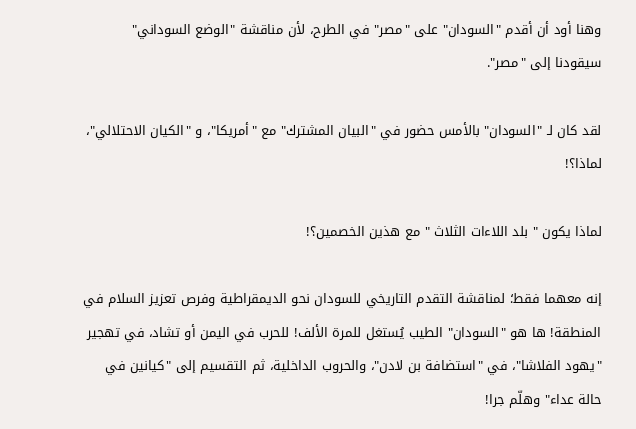وهنا أود أن أقدم "السودان" على "مصر" في الطرح، لأن مناقشة "الوضع السوداني" سيقودنا إلى "مصر".

لقد كان لـ "السودان" بالأمس حضور في "البيان المشترك" مع "أمريكا"، و "الكيان الاحتلالي"، لماذا؟!

لماذا يكون " بلد اللاءات الثلاث " مع هذين الخصمين؟!

إنه معهما فقط؛ لمناقشة التقدم التاريخي للسودان نحو الديمقراطية وفرص تعزيز السلام في المنطقة! ها هو "السودان" الطيب يُستغل للمرة الألف! للحرب في اليمن أو تشاد، في تهجير "يهود الفلاشا"، في "استضافة بن لادن"، والحروب الداخلية، ثم التقسيم إلى "كيانين في حالة عداء" وهلّم جرا!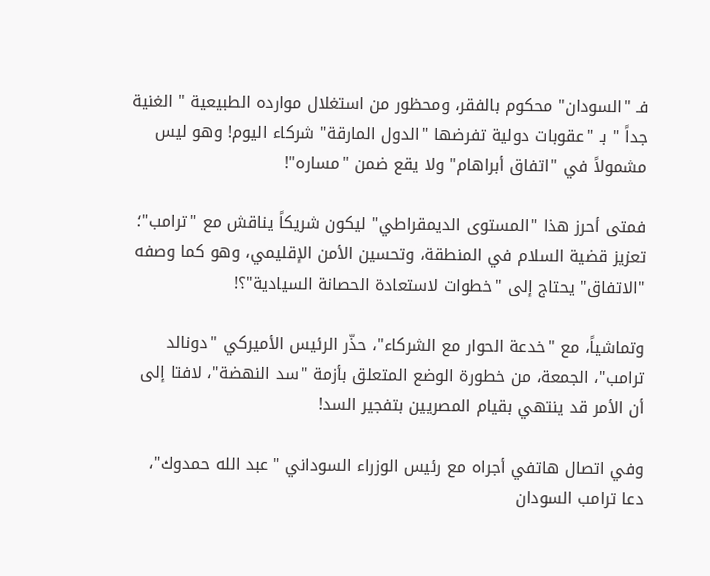فـ "السودان" محكوم بالفقر، ومحظور من استغلال موارده الطبيعية " الغنية جداً " بـ "عقوبات دولية تفرضها "الدول المارقة" شركاء اليوم! وهو ليس مشمولاً في "اتفاق أبراهام" ولا يقع ضمن "مساره"!

فمتى أحرز هذا "المستوى الديمقراطي" ليكون شريكاً يناقش مع "ترامب"؛ تعزيز قضية السلام في المنطقة، وتحسين الأمن الإقليمي، وهو كما وصفه "الاتفاق" يحتاج إلى "خطوات لاستعادة الحصانة السيادية"؟!

وتماشياً، مع "خدعة الحوار مع الشركاء"، حذّر الرئيس الأميركي "دونالد ترامب"، الجمعة، من خطورة الوضع المتعلق بأزمة "سد النهضة"، لافتا إلى أن الأمر قد ينتهي بقيام المصريين بتفجير السد!

وفي اتصال هاتفي أجراه مع رئيس الوزراء السوداني "عبد الله حمدوك"، دعا ترامب السودان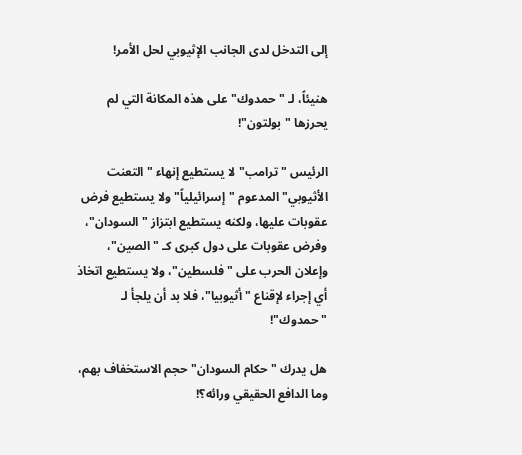إلى التدخل لدى الجانب الإثيوبي لحل الأمر!

هنيئاً، لـ "حمدوك" على هذه المكانة التي لم يحرزها "بولتون"!

الرئيس "ترامب" لا يستطيع إنهاء "التعنت الأثيوبي" المدعوم "إسرائيلياً" ولا يستطيع فرض عقوبات عليها، ولكنه يستطيع ابتزاز "السودان"، وفرض عقوبات على دول كبرى كـ "الصين"، وإعلان الحرب على "فلسطين"، ولا يستطيع اتخاذ أي إجراء لإقناع "أثيوبيا"، فلا بد أن يلجأ لـ "حمدوك"!

هل يدرك "حكام السودان" حجم الاستخفاف بهم، وما الدافع الحقيقي ورائه؟!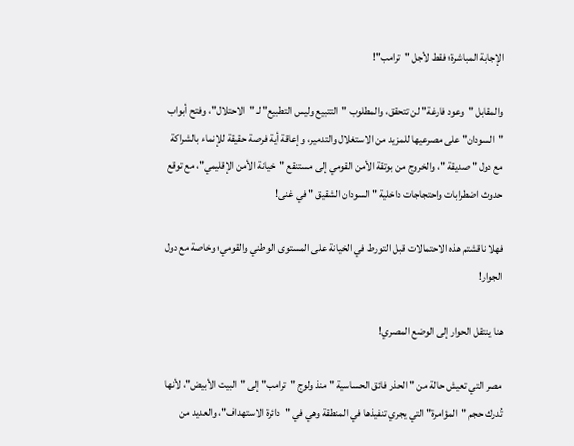الإجابة المباشرة؛ فقط لأجل "ترامب"!

والمقابل "وعود فارغة" لن تتحقق، والمطلوب "التتبيع وليس التطبيع" لـ "الاحتلال"، وفتح أبواب "السودان" على مصرعيها للمزيد من الاستغلال والتدمير، وإعاقة أية فرصة حقيقة للإنماء بالشراكة مع دول " صديقة "، والخروج من بوتقة الأمن القومي إلى مستنقع "خيانة الأمن الإقليمي"، مع توقع حدوث اضطرابات واحتجاجات داخلية " السودان الشقيق " في غنى!

فهلا ناقشتم هذه الاحتمالات قبل التورط في الخيانة على المستوى الوطني والقومي؛ وخاصة مع دول الجوار!

هنا ينتقل الحوار إلى الوضع المصري!

مصر التي تعيش حالة من " الحذر فائق الحساسية " منذ ولوج "ترامب" إلى "البيت الأبيض"، لأنها تُدرك حجم "المؤامرة" التي يجري تنفيذها في المنطقة وهي في "دائرة الاستهداف"، والعديد من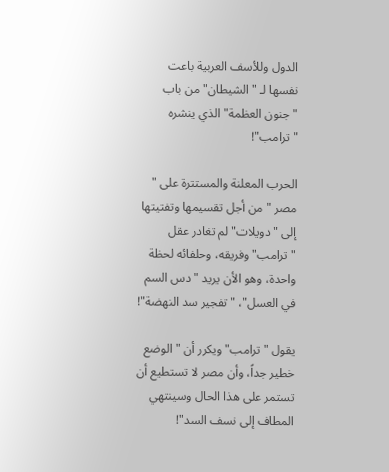الدول وللأسف العربية باعت نفسها لـ "الشيطان" من باب "جنون العظمة" الذي ينشره "ترامب"!

الحرب المعلنة والمستترة على " مصر " من أجل تقسيمها وتفتيتها إلى "دويلات" لم تغادر عقل "ترامب" وفريقه، وحلفائه لحظة واحدة، وهو الأن يريد "دس السم في العسل"، "تفجير سد النهضة"!

يقول "ترامب" ويكرر أن "الوضع خطير جداً، وأن مصر لا تستطيع أن تستمر على هذا الحال وسينتهي المطاف إلى نسف السد"!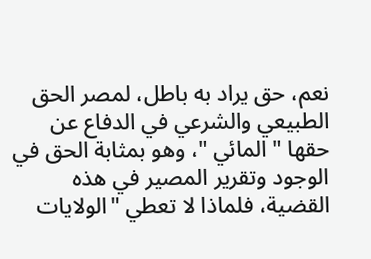نعم، حق يراد به باطل، لمصر الحق الطبيعي والشرعي في الدفاع عن حقها " المائي "، وهو بمثابة الحق في الوجود وتقرير المصير في هذه القضية، فلماذا لا تعطي "الولايات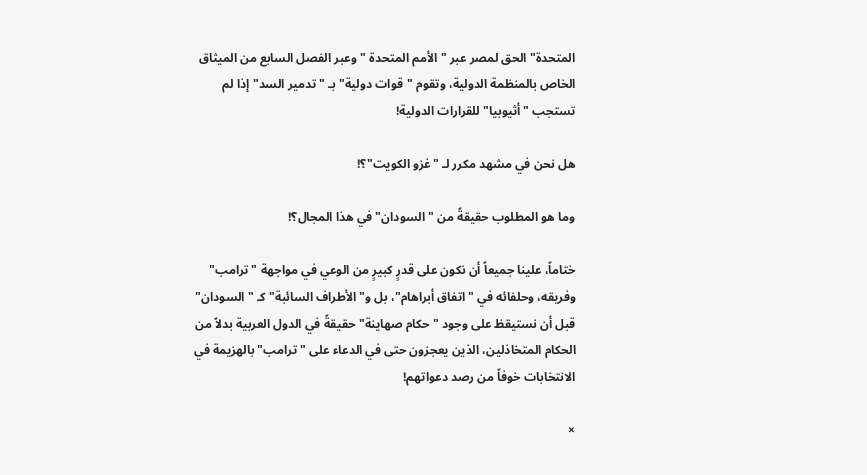المتحدة" الحق لمصر عبر " الأمم المتحدة " وعبر الفصل السابع من الميثاق الخاص بالمنظمة الدولية، وتقوم "قوات دولية" بـ "تدمير السد" إذا لم تستجب "أثيوبيا" للقرارات الدولية!

هل نحن في مشهد مكرر لـ "غزو الكويت"؟!

وما هو المطلوب حقيقةً من "السودان" في هذا المجال؟!

ختاماً، علينا جميعاً أن نكون على قدرٍ كبيرٍ من الوعي في مواجهة "ترامب" وفريقه، وحلفائه في "اتفاق أبراهام"، بل و"الأطراف السائبة" كـ "السودان" قبل أن نستيقظ على وجود "حكام صهاينة" حقيقةً في الدول العربية بدلاً من الحكام المتخاذلين، الذين يعجزون حتى في الدعاء على "ترامب" بالهزيمة في الانتخابات خوفاً من رصد دعواتهم!

×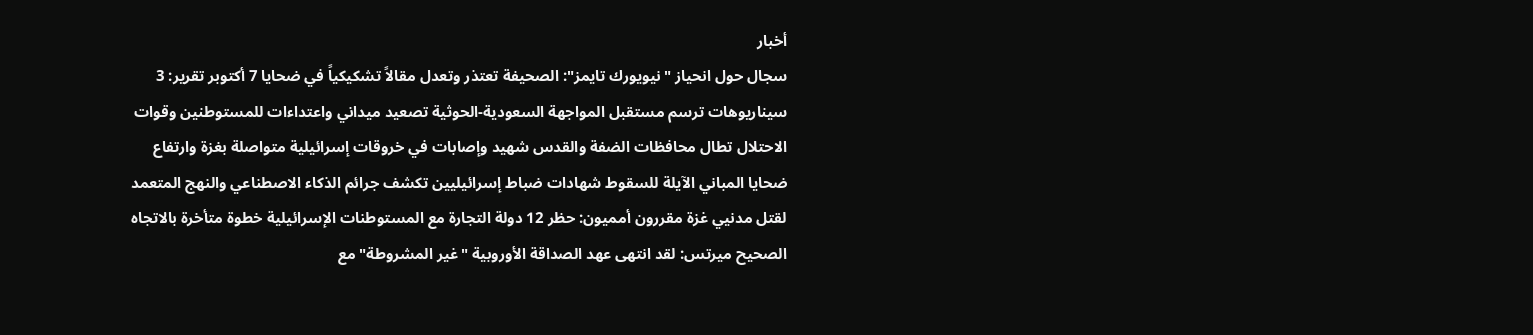أخبار
سجال حول انحياز "نيويورك تايمز": الصحيفة تعتذر وتعدل مقالاً تشكيكياً في ضحايا 7 أكتوبر تقرير: 3 سيناريوهات ترسم مستقبل المواجهة السعودية-الحوثية تصعيد ميداني واعتداءات للمستوطنين وقوات الاحتلال تطال محافظات الضفة والقدس شهيد وإصابات في خروقات إسرائيلية متواصلة بغزة وارتفاع ضحايا المباني الآيلة للسقوط شهادات ضباط إسرائيليين تكشف جرائم الذكاء الاصطناعي والنهج المتعمد لقتل مدنيي غزة مقررون أمميون: حظر 12 دولة التجارة مع المستوطنات الإسرائيلية خطوة متأخرة بالاتجاه الصحيح ميرتس: لقد انتهى عهد الصداقة الأوروبية "غير المشروطة" مع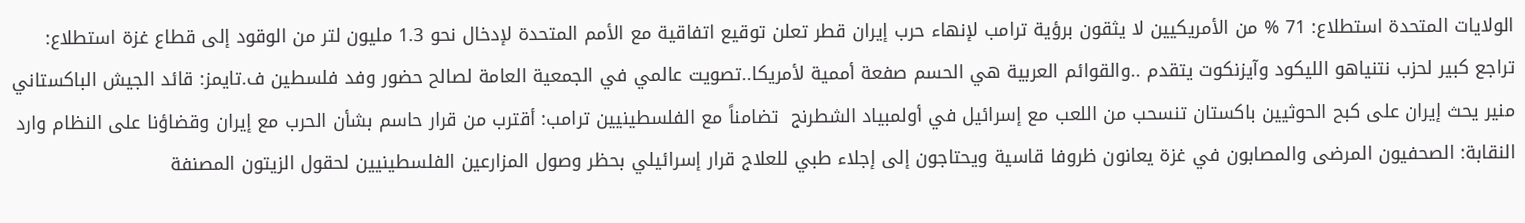الولايات المتحدة استطلاع: 71 % من الأمريكيين لا يثقون برؤية ترامب لإنهاء حرب إيران قطر تعلن توقيع اتفاقية مع الأمم المتحدة لإدخال نحو 1.3 مليون لتر من الوقود إلى قطاع غزة استطلاع: تراجع كبير لحزب نتنياهو الليكود وآيزنكوت يتقدم ..والقوائم العربية هي الحسم صفعة أممية لأمريكا..تصويت عالمي في الجمعية العامة لصالح حضور وفد فلسطين ف.تايمز: قائد الجيش الباكستاني منير يحث إيران على كبح الحوثيين باكستان تنسحب من اللعب مع إسرائيل في أولمبياد الشطرنج  تضامناً مع الفلسطينيين ترامب: أقترب من قرار حاسم بشأن الحرب مع إيران وقضاؤنا على النظام وارد النقابة: الصحفيون المرضى والمصابون في غزة يعانون ظروفا قاسية ويحتاجون إلى إجلاء طبي للعلاج قرار إسرائيلي بحظر وصول المزارعين الفلسطينيين لحقول الزيتون المصنفة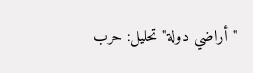"أراضي دولة" تحليل: حرب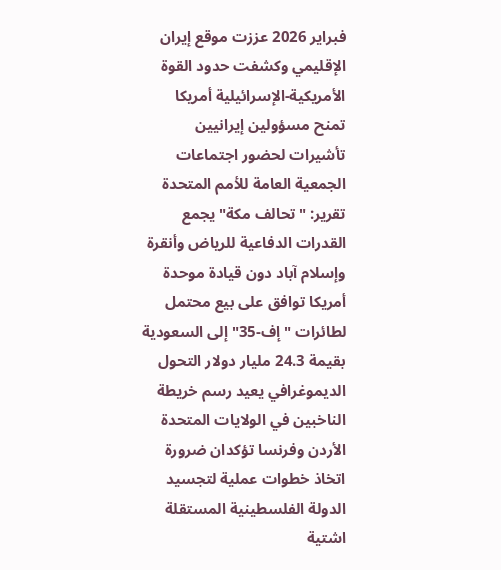فبراير 2026 عززت موقع إيران الإقليمي وكشفت حدود القوة الأمريكية-الإسرائيلية أمريكا تمنح مسؤولين إيرانيين تأشيرات لحضور اجتماعات الجمعية العامة للأمم المتحدة تقرير: "تحالف مكة" يجمع القدرات الدفاعية للرياض وأنقرة وإسلام آباد دون قيادة موحدة أمريكا توافق على بيع محتمل لطائرات "إف-35" إلى السعودية بقيمة 24.3 مليار دولار التحول الديموغرافي يعيد رسم خريطة الناخبين في الولايات المتحدة الأردن وفرنسا تؤكدان ضرورة اتخاذ خطوات عملية لتجسيد الدولة الفلسطينية المستقلة اشتية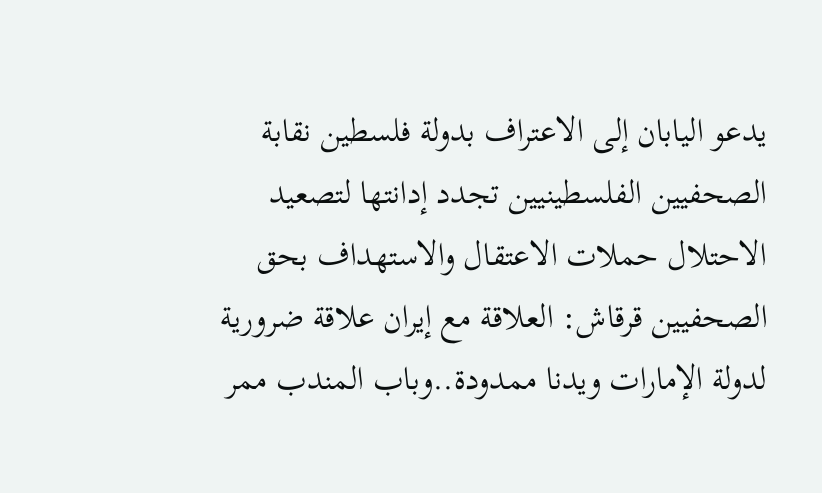يدعو اليابان إلى الاعتراف بدولة فلسطين نقابة الصحفيين الفلسطينيين تجدد إدانتها لتصعيد الاحتلال حملات الاعتقال والاستهداف بحق الصحفيين قرقاش: العلاقة مع إيران علاقة ضرورية لدولة الإمارات ويدنا ممدودة..وباب المندب ممر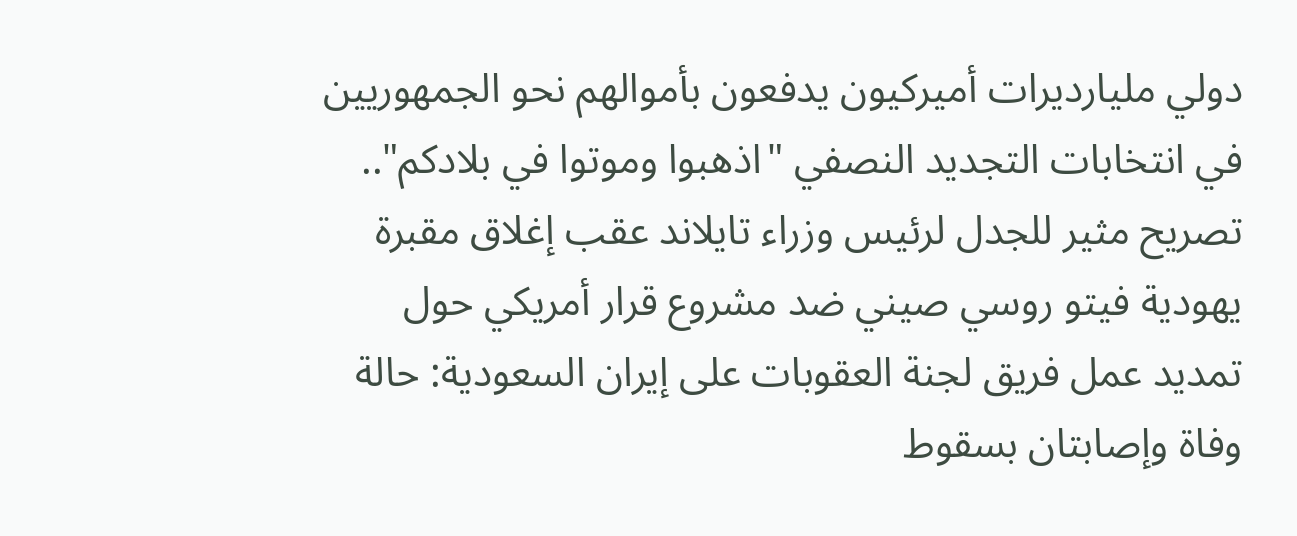دولي مليارديرات أميركيون يدفعون بأموالهم نحو الجمهوريين في انتخابات التجديد النصفي "اذهبوا وموتوا في بلادكم".. تصريح مثير للجدل لرئيس وزراء تايلاند عقب إغلاق مقبرة يهودية فيتو روسي صيني ضد مشروع قرار أمريكي حول تمديد عمل فريق لجنة العقوبات على إيران السعودية: حالة وفاة وإصابتان بسقوط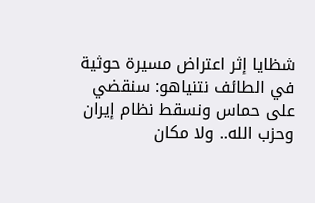شظايا إثر اعتراض مسيرة حوثية في الطائف نتنياهو: سنقضي على حماس ونسقط نظام إيران وحزب الله.. ولا مكان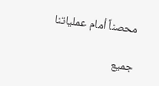محصناً أمام عملياتنا

جميع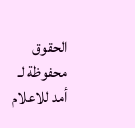الحقوق محفوظة لـ أمد للاعلام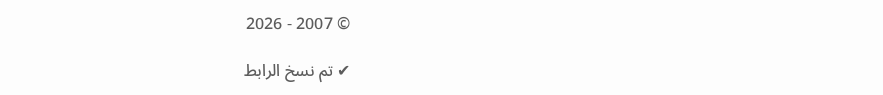© 2007 - 2026

✔ تم نسخ الرابط